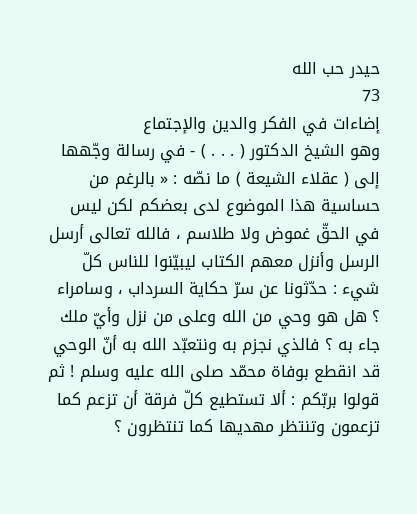حيدر حب الله
73
إضاءات في الفكر والدين والإجتماع
وهو الشيخ الدكتور ( . . . ) - في رسالة وجّهها إلى ( عقلاء الشيعة ) ما نصّه : « بالرغم من حساسية هذا الموضوع لدى بعضكم لكن ليس في الحقّ غموض ولا طلاسم ، فالله تعالى أرسل الرسل وأنزل معهم الكتاب ليبيّنوا للناس كلّ شيء : حدّثونا عن سرّ حكاية السرداب ، وسامراء ؟ هل هو وحي من الله وعلى من نزل وأيّ ملك جاء به ؟ فالذي نجزم به ونتعبّد الله به أنّ الوحي قد انقطع بوفاة محمّد صلى الله عليه وسلم ! ثم قولوا بربّكم : ألا تستطيع كلّ فرقة أن تزعم كما تزعمون وتنتظر مهديها كما تنتظرون ؟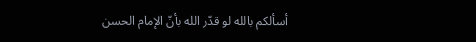أسألكم بالله لو قدّر الله بأنّ الإمام الحسن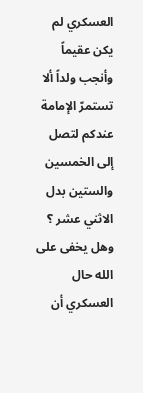العسكري لم يكن عقيماً وأنجب ولداً ألا تستمرّ الإمامة عندكم لتصل إلى الخمسين والستين بدل الاثني عشر ؟ وهل يخفى على الله حال العسكري أن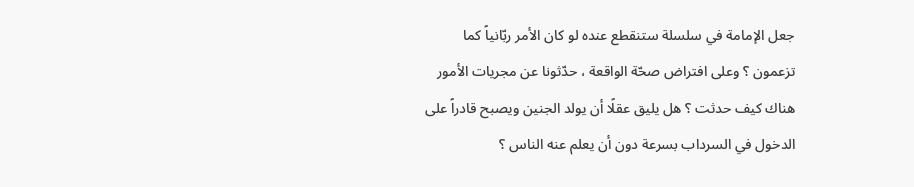جعل الإمامة في سلسلة ستنقطع عنده لو كان الأمر ربّانياً كما تزعمون ؟ وعلى افتراض صحّة الواقعة ، حدّثونا عن مجريات الأمور هناك كيف حدثت ؟ هل يليق عقلًا أن يولد الجنين ويصبح قادراً على الدخول في السرداب بسرعة دون أن يعلم عنه الناس ؟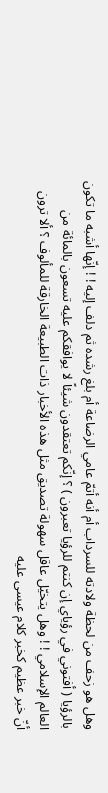وهل هو زحف من لحظة ولادته للسرداب أم أنه أتمّ عامي الرضاعة أم بلغ رشده ثم دلف إليه ! ! إنّها أشبه ما تكون بالرؤيا ( أفتوني في رؤياي إن كنتم للرؤيا تعبرون ) ؟ إنّكم تعتقدون شيئاً لا يوافقكم عليه تسعون بالمائة من العالم الإسلامي ! ! وهل يتخيّل عاقل سهولة تصديق مثل هذه الأخبار ذات الطبيعة الخارقة للمألوف ؟ ألا ترون أنّ خبر عظيم كخبر كلام عيسى عليه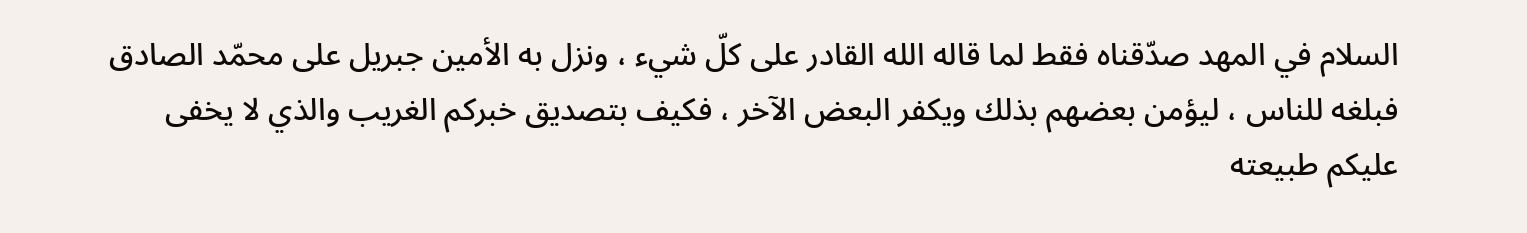السلام في المهد صدّقناه فقط لما قاله الله القادر على كلّ شيء ، ونزل به الأمين جبريل على محمّد الصادق فبلغه للناس ، ليؤمن بعضهم بذلك ويكفر البعض الآخر ، فكيف بتصديق خبركم الغريب والذي لا يخفى عليكم طبيعته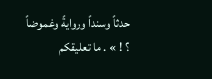حدثاً وسنداً وروايةً وغموضاً ؟ ! » . ما تعليقكم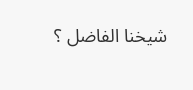شيخنا الفاضل ؟